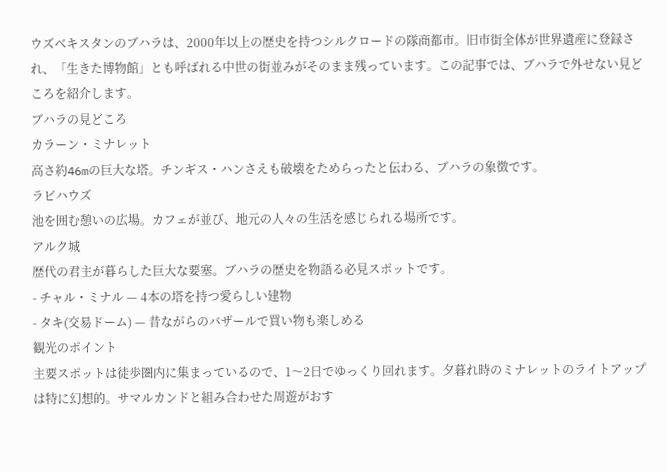ウズベキスタンのブハラは、2000年以上の歴史を持つシルクロードの隊商都市。旧市街全体が世界遺産に登録され、「生きた博物館」とも呼ばれる中世の街並みがそのまま残っています。この記事では、ブハラで外せない見どころを紹介します。
ブハラの見どころ
カラーン・ミナレット
高さ約46mの巨大な塔。チンギス・ハンさえも破壊をためらったと伝わる、ブハラの象徴です。
ラビハウズ
池を囲む憩いの広場。カフェが並び、地元の人々の生活を感じられる場所です。
アルク城
歴代の君主が暮らした巨大な要塞。ブハラの歴史を物語る必見スポットです。
- チャル・ミナル — 4本の塔を持つ愛らしい建物
- タキ(交易ドーム) — 昔ながらのバザールで買い物も楽しめる
観光のポイント
主要スポットは徒歩圏内に集まっているので、1〜2日でゆっくり回れます。夕暮れ時のミナレットのライトアップは特に幻想的。サマルカンドと組み合わせた周遊がおす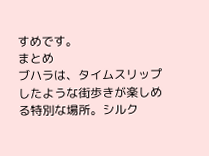すめです。
まとめ
ブハラは、タイムスリップしたような街歩きが楽しめる特別な場所。シルク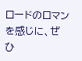ロードのロマンを感じに、ぜひ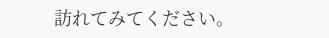訪れてみてください。